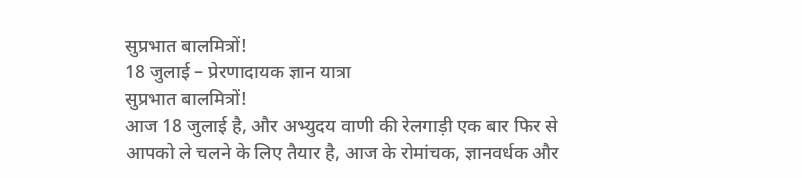सुप्रभात बालमित्रों!
18 जुलाई – प्रेरणादायक ज्ञान यात्रा
सुप्रभात बालमित्रों!
आज 18 जुलाई है, और अभ्युदय वाणी की रेलगाड़ी एक बार फिर से आपको ले चलने के लिए तैयार है, आज के रोमांचक, ज्ञानवर्धक और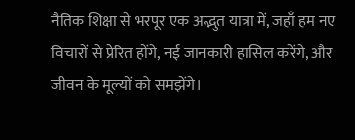नैतिक शिक्षा से भरपूर एक अद्भुत यात्रा में, जहाँ हम नए विचारों से प्रेरित होंगे, नई जानकारी हासिल करेंगे, और जीवन के मूल्यों को समझेंगे।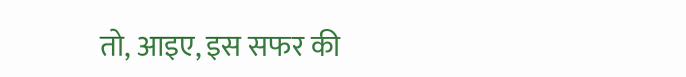तो, आइए, इस सफर की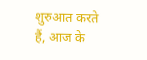शुरुआत करते हैं, आज के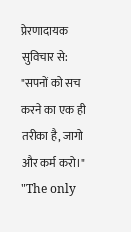प्रेरणादायक सुविचार से:
"सपनों को सच करने का एक ही तरीका है, जागो और कर्म करो।"
"The only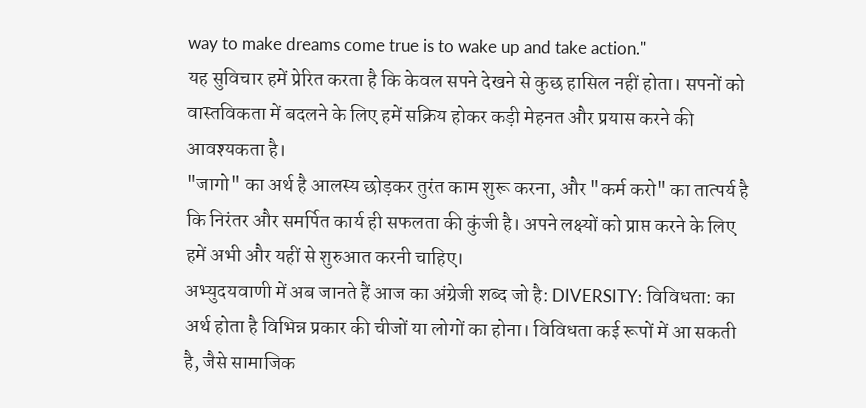way to make dreams come true is to wake up and take action."
यह सुविचार हमें प्रेरित करता है कि केवल सपने देखने से कुछ हासिल नहीं होता। सपनों को वास्तविकता में बदलने के लिए हमें सक्रिय होकर कड़ी मेहनत और प्रयास करने की आवश्यकता है।
"जागो" का अर्थ है आलस्य छोड़कर तुरंत काम शुरू करना, और "कर्म करो" का तात्पर्य है कि निरंतर और समर्पित कार्य ही सफलता की कुंजी है। अपने लक्ष्यों को प्राप्त करने के लिए हमें अभी और यहीं से शुरुआत करनी चाहिए।
अभ्युदयवाणी में अब जानते हैं आज का अंग्रेजी शब्द जो है: DIVERSITY: विविधता: का अर्थ होता है विभिन्न प्रकार की चीजों या लोगों का होना। विविधता कई रूपों में आ सकती है, जैसे सामाजिक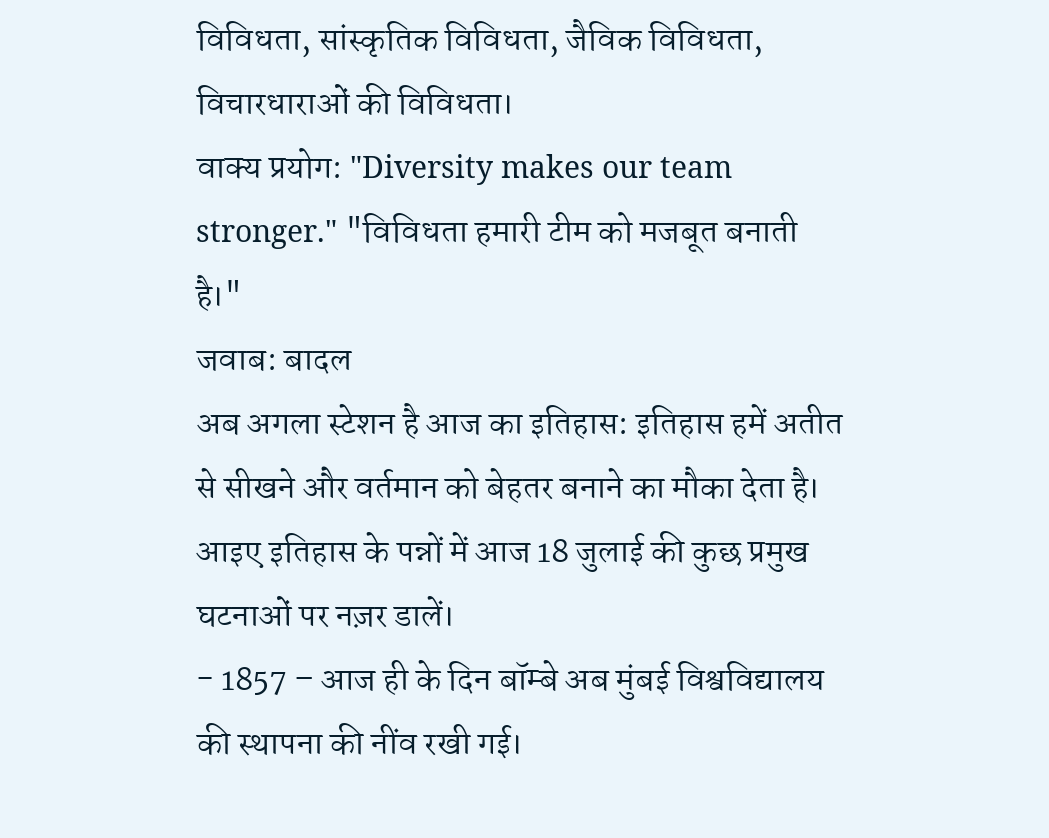विविधता, सांस्कृतिक विविधता, जैविक विविधता, विचारधाराओं की विविधता।
वाक्य प्रयोग: "Diversity makes our team stronger." "विविधता हमारी टीम को मजबूत बनाती है।"
जवाब: बादल
अब अगला स्टेशन है आज का इतिहास: इतिहास हमें अतीत से सीखने और वर्तमान को बेहतर बनाने का मौका देता है। आइए इतिहास के पन्नों में आज 18 जुलाई की कुछ प्रमुख घटनाओं पर नज़र डालें।
- 1857 – आज ही के दिन बॉम्बे अब मुंबई विश्वविद्यालय की स्थापना की नींव रखी गई।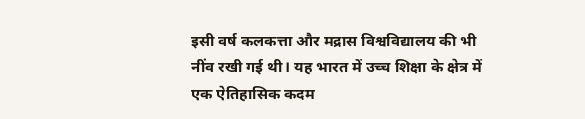इसी वर्ष कलकत्ता और मद्रास विश्वविद्यालय की भी नींव रखी गई थी। यह भारत में उच्च शिक्षा के क्षेत्र में एक ऐतिहासिक कदम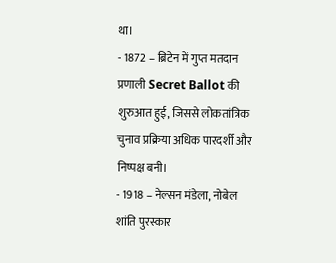था।
- 1872 – ब्रिटेन में गुप्त मतदान प्रणाली Secret Ballot की शुरुआत हुई, जिससे लोकतांत्रिक चुनाव प्रक्रिया अधिक पारदर्शी और निष्पक्ष बनी।
- 1918 – नेल्सन मंडेला, नोबेल शांति पुरस्कार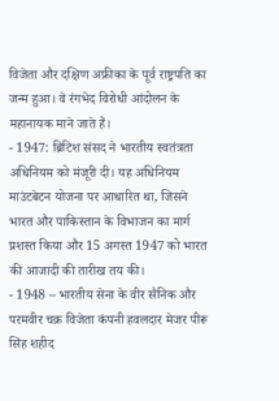विजेता और दक्षिण अफ्रीका के पूर्व राष्ट्रपति का जन्म हुआ। वे रंगभेद विरोधी आंदोलन के महानायक माने जाते हैं।
- 1947: ब्रिटिश संसद ने भारतीय स्वतंत्रता अधिनियम को मंजूरी दी। यह अधिनियम माउंटबेटन योजना पर आधारित था, जिसने भारत और पाकिस्तान के विभाजन का मार्ग प्रशस्त किया और 15 अगस्त 1947 को भारत की आजादी की तारीख तय की।
- 1948 – भारतीय सेना के वीर सैनिक और परमवीर चक्र विजेता कंपनी हवलदार मेजर पीरू सिंह शहीद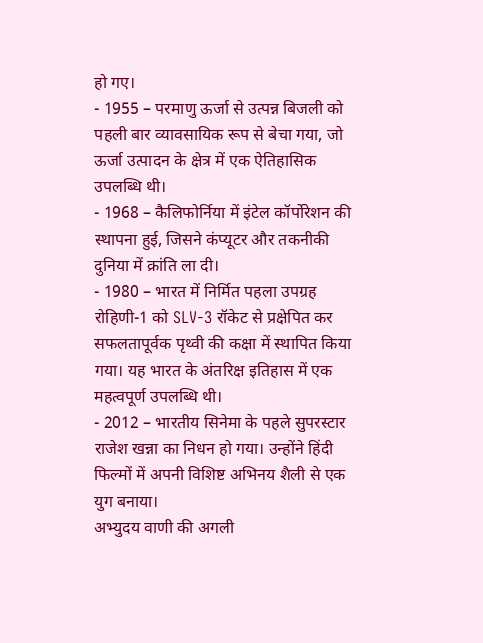हो गए।
- 1955 – परमाणु ऊर्जा से उत्पन्न बिजली को पहली बार व्यावसायिक रूप से बेचा गया, जो ऊर्जा उत्पादन के क्षेत्र में एक ऐतिहासिक उपलब्धि थी।
- 1968 – कैलिफोर्निया में इंटेल कॉर्पोरेशन की स्थापना हुई, जिसने कंप्यूटर और तकनीकी दुनिया में क्रांति ला दी।
- 1980 – भारत में निर्मित पहला उपग्रह रोहिणी-1 को SLV-3 रॉकेट से प्रक्षेपित कर सफलतापूर्वक पृथ्वी की कक्षा में स्थापित किया गया। यह भारत के अंतरिक्ष इतिहास में एक महत्वपूर्ण उपलब्धि थी।
- 2012 – भारतीय सिनेमा के पहले सुपरस्टार राजेश खन्ना का निधन हो गया। उन्होंने हिंदी फिल्मों में अपनी विशिष्ट अभिनय शैली से एक युग बनाया।
अभ्युदय वाणी की अगली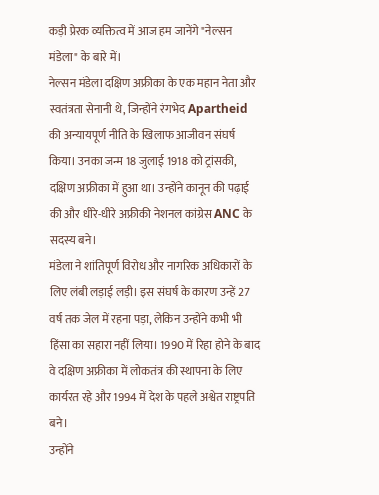कड़ी प्रेरक व्यक्तित्व में आज हम जानेंगे "नेल्सन मंडेला" के बारे में।
नेल्सन मंडेला दक्षिण अफ्रीका के एक महान नेता और स्वतंत्रता सेनानी थे, जिन्होंने रंगभेद Apartheid की अन्यायपूर्ण नीति के खिलाफ आजीवन संघर्ष किया। उनका जन्म 18 जुलाई 1918 को ट्रांसकी, दक्षिण अफ्रीका में हुआ था। उन्होंने कानून की पढ़ाई की और धीरे-धीरे अफ्रीकी नेशनल कांग्रेस ANC के सदस्य बने।
मंडेला ने शांतिपूर्ण विरोध और नागरिक अधिकारों के लिए लंबी लड़ाई लड़ी। इस संघर्ष के कारण उन्हें 27 वर्ष तक जेल में रहना पड़ा, लेकिन उन्होंने कभी भी हिंसा का सहारा नहीं लिया। 1990 में रिहा होने के बाद वे दक्षिण अफ्रीका में लोकतंत्र की स्थापना के लिए कार्यरत रहे और 1994 में देश के पहले अश्वेत राष्ट्रपति बने।
उन्होंने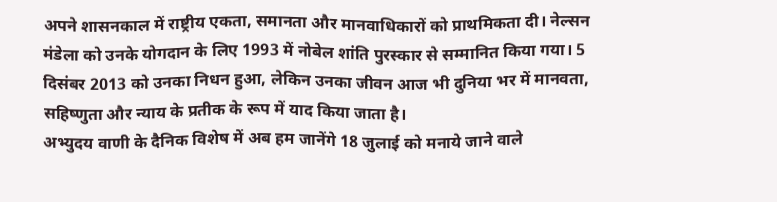अपने शासनकाल में राष्ट्रीय एकता, समानता और मानवाधिकारों को प्राथमिकता दी। नेल्सन मंडेला को उनके योगदान के लिए 1993 में नोबेल शांति पुरस्कार से सम्मानित किया गया। 5 दिसंबर 2013 को उनका निधन हुआ, लेकिन उनका जीवन आज भी दुनिया भर में मानवता, सहिष्णुता और न्याय के प्रतीक के रूप में याद किया जाता है।
अभ्युदय वाणी के दैनिक विशेष में अब हम जानेंगे 18 जुलाई को मनाये जाने वाले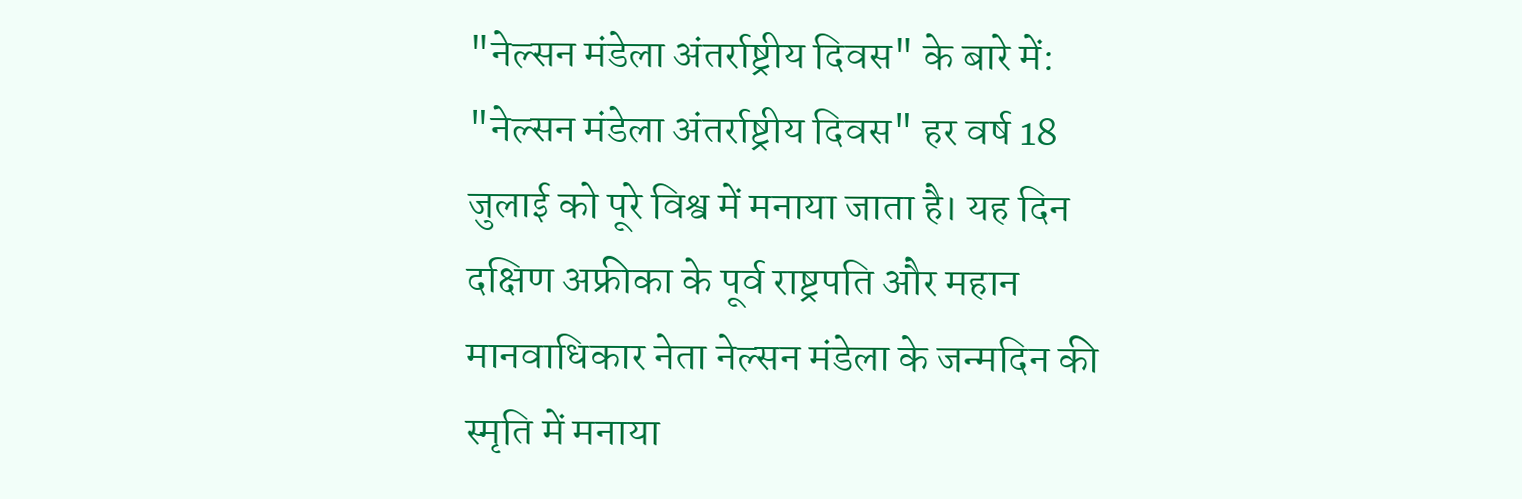"नेल्सन मंडेला अंतर्राष्ट्रीय दिवस" के बारे में:
"नेल्सन मंडेला अंतर्राष्ट्रीय दिवस" हर वर्ष 18 जुलाई को पूरे विश्व में मनाया जाता है। यह दिन दक्षिण अफ्रीका के पूर्व राष्ट्रपति और महान मानवाधिकार नेता नेल्सन मंडेला के जन्मदिन की स्मृति में मनाया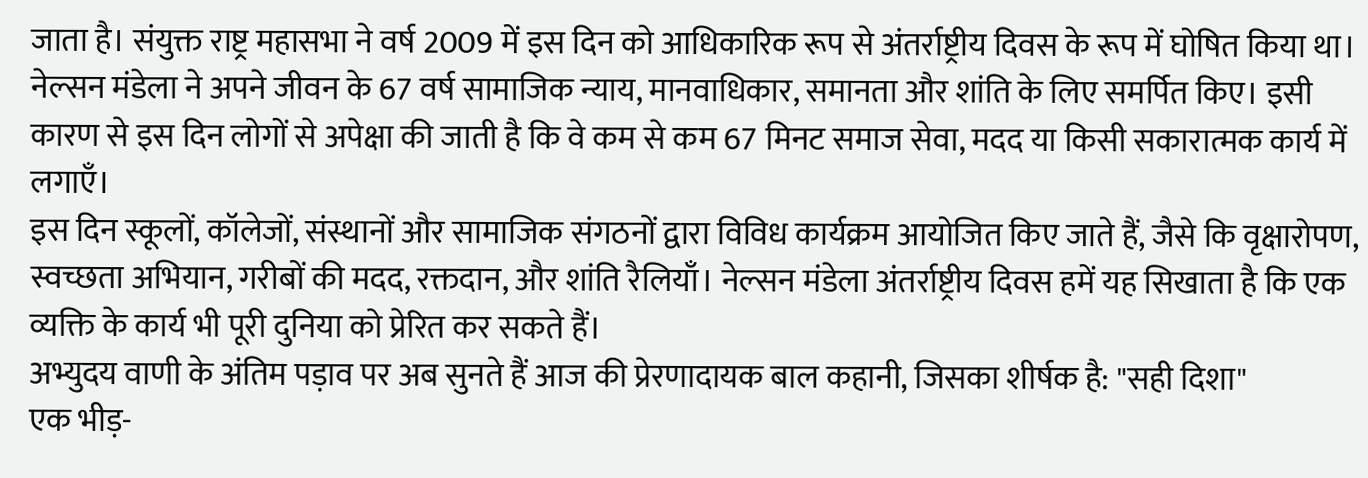जाता है। संयुक्त राष्ट्र महासभा ने वर्ष 2009 में इस दिन को आधिकारिक रूप से अंतर्राष्ट्रीय दिवस के रूप में घोषित किया था।
नेल्सन मंडेला ने अपने जीवन के 67 वर्ष सामाजिक न्याय, मानवाधिकार, समानता और शांति के लिए समर्पित किए। इसी कारण से इस दिन लोगों से अपेक्षा की जाती है कि वे कम से कम 67 मिनट समाज सेवा, मदद या किसी सकारात्मक कार्य में लगाएँ।
इस दिन स्कूलों, कॉलेजों, संस्थानों और सामाजिक संगठनों द्वारा विविध कार्यक्रम आयोजित किए जाते हैं, जैसे कि वृक्षारोपण, स्वच्छता अभियान, गरीबों की मदद, रक्तदान, और शांति रैलियाँ। नेल्सन मंडेला अंतर्राष्ट्रीय दिवस हमें यह सिखाता है कि एक व्यक्ति के कार्य भी पूरी दुनिया को प्रेरित कर सकते हैं।
अभ्युदय वाणी के अंतिम पड़ाव पर अब सुनते हैं आज की प्रेरणादायक बाल कहानी, जिसका शीर्षक है: "सही दिशा"
एक भीड़-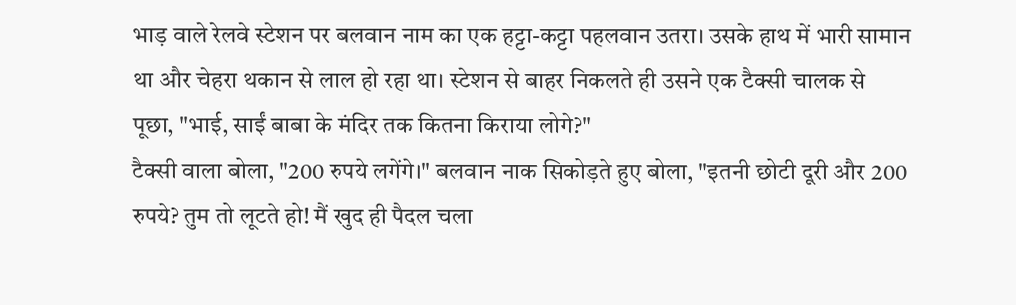भाड़ वाले रेलवे स्टेशन पर बलवान नाम का एक हट्टा-कट्टा पहलवान उतरा। उसके हाथ में भारी सामान था और चेहरा थकान से लाल हो रहा था। स्टेशन से बाहर निकलते ही उसने एक टैक्सी चालक से पूछा, "भाई, साईं बाबा के मंदिर तक कितना किराया लोगे?"
टैक्सी वाला बोला, "200 रुपये लगेंगे।" बलवान नाक सिकोड़ते हुए बोला, "इतनी छोटी दूरी और 200 रुपये? तुम तो लूटते हो! मैं खुद ही पैदल चला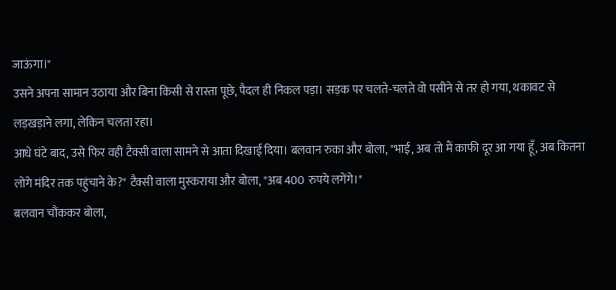जाऊंगा।"
उसने अपना सामान उठाया और बिना किसी से रास्ता पूछे, पैदल ही निकल पड़ा। सड़क पर चलते-चलते वो पसीने से तर हो गया, थकावट से लड़खड़ाने लगा, लेकिन चलता रहा।
आधे घंटे बाद, उसे फिर वही टैक्सी वाला सामने से आता दिखाई दिया। बलवान रुका और बोला, "भाई, अब तो मैं काफी दूर आ गया हूँ, अब कितना लोगे मंदिर तक पहुंचाने के?" टैक्सी वाला मुस्कराया और बोला, "अब 400 रुपये लगेंगे।"
बलवान चौंककर बोला,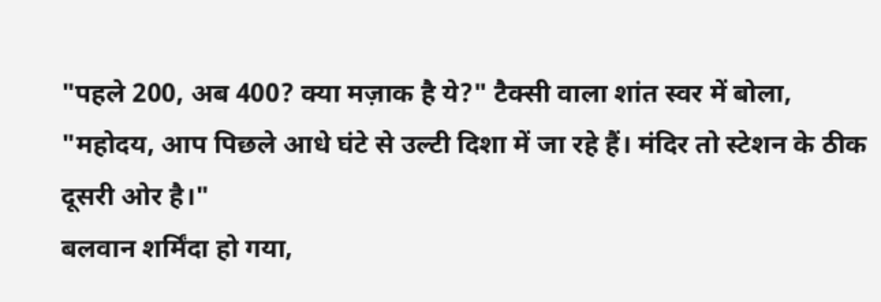"पहले 200, अब 400? क्या मज़ाक है ये?" टैक्सी वाला शांत स्वर में बोला, "महोदय, आप पिछले आधे घंटे से उल्टी दिशा में जा रहे हैं। मंदिर तो स्टेशन के ठीक दूसरी ओर है।"
बलवान शर्मिंदा हो गया,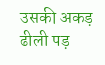उसकी अकड़ ढीली पड़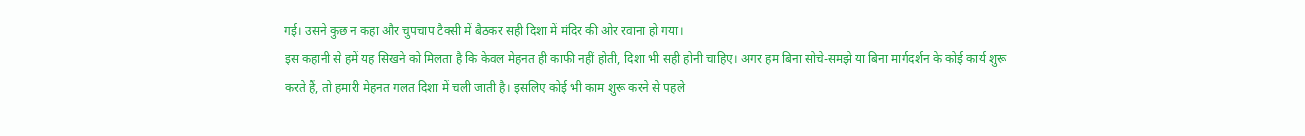गई। उसने कुछ न कहा और चुपचाप टैक्सी में बैठकर सही दिशा में मंदिर की ओर रवाना हो गया।
इस कहानी से हमें यह सिखने को मिलता है कि केवल मेहनत ही काफी नहीं होती, दिशा भी सही होनी चाहिए। अगर हम बिना सोचे-समझे या बिना मार्गदर्शन के कोई कार्य शुरू करते हैं, तो हमारी मेहनत गलत दिशा में चली जाती है। इसलिए कोई भी काम शुरू करने से पहले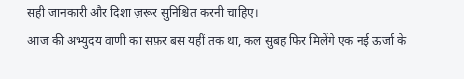सही जानकारी और दिशा ज़रूर सुनिश्चित करनी चाहिए।
आज की अभ्युदय वाणी का सफ़र बस यहीं तक था, कल सुबह फिर मिलेंगे एक नई ऊर्जा के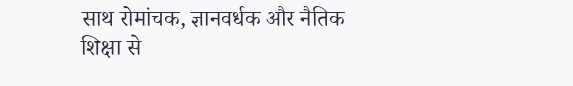साथ रोमांचक, ज्ञानवर्धक और नैतिक शिक्षा से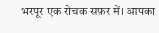भरपूर एक रोचक सफ़र में। आपका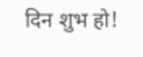दिन शुभ हो!